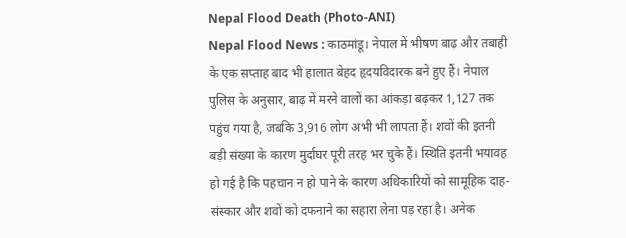Nepal Flood Death (Photo-ANI)
Nepal Flood News : काठमांडू। नेपाल में भीषण बाढ़ और तबाही के एक सप्ताह बाद भी हालात बेहद हृदयविदारक बने हुए हैं। नेपाल पुलिस के अनुसार, बाढ़ में मरने वालों का आंकड़ा बढ़कर 1,127 तक पहुंच गया है, जबकि 3,916 लोग अभी भी लापता हैं। शवों की इतनी बड़ी संख्या के कारण मुर्दाघर पूरी तरह भर चुके हैं। स्थिति इतनी भयावह हो गई है कि पहचान न हो पाने के कारण अधिकारियों को सामूहिक दाह-संस्कार और शवों को दफनाने का सहारा लेना पड़ रहा है। अनेक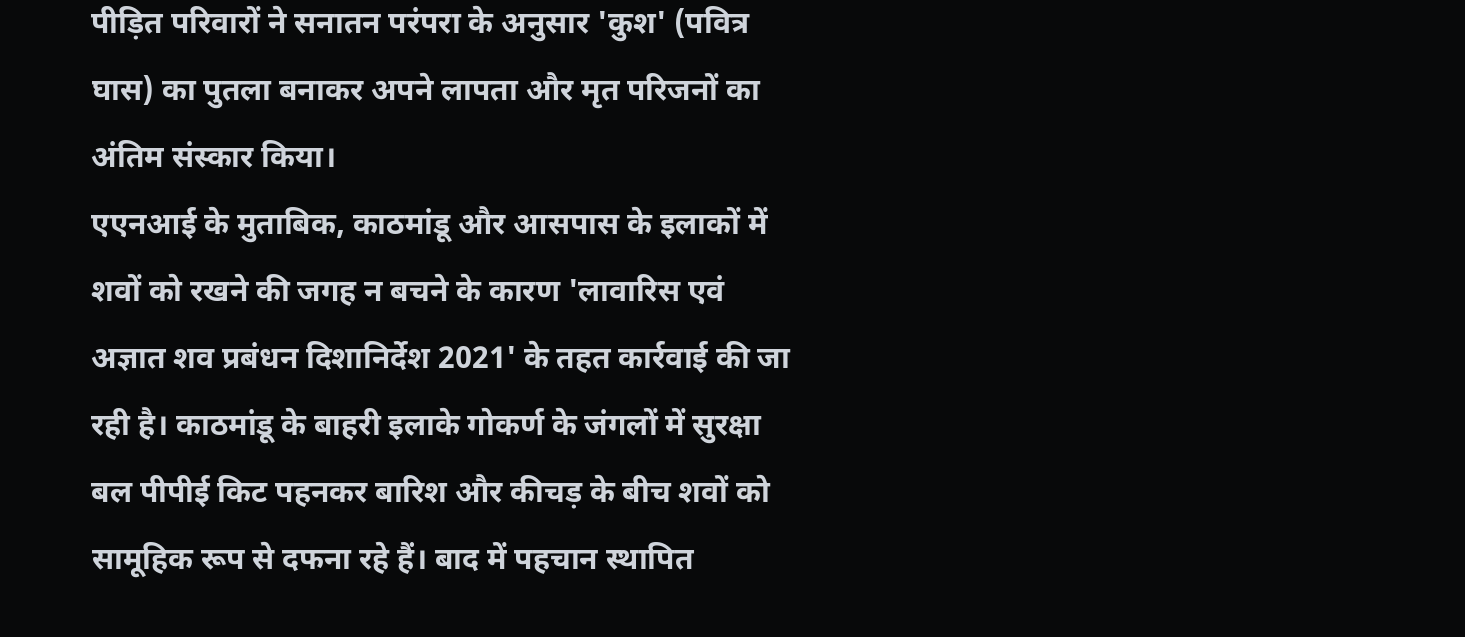पीड़ित परिवारों ने सनातन परंपरा के अनुसार 'कुश' (पवित्र घास) का पुतला बनाकर अपने लापता और मृत परिजनों का अंतिम संस्कार किया।
एएनआई के मुताबिक, काठमांडू और आसपास के इलाकों में शवों को रखने की जगह न बचने के कारण 'लावारिस एवं अज्ञात शव प्रबंधन दिशानिर्देश 2021' के तहत कार्रवाई की जा रही है। काठमांडू के बाहरी इलाके गोकर्ण के जंगलों में सुरक्षा बल पीपीई किट पहनकर बारिश और कीचड़ के बीच शवों को सामूहिक रूप से दफना रहे हैं। बाद में पहचान स्थापित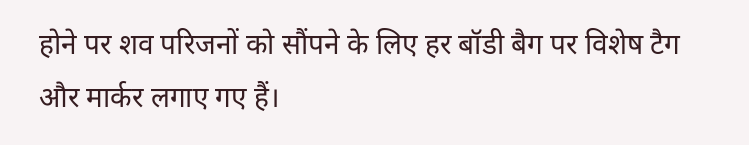होने पर शव परिजनों को सौंपने के लिए हर बॉडी बैग पर विशेष टैग और मार्कर लगाए गए हैं।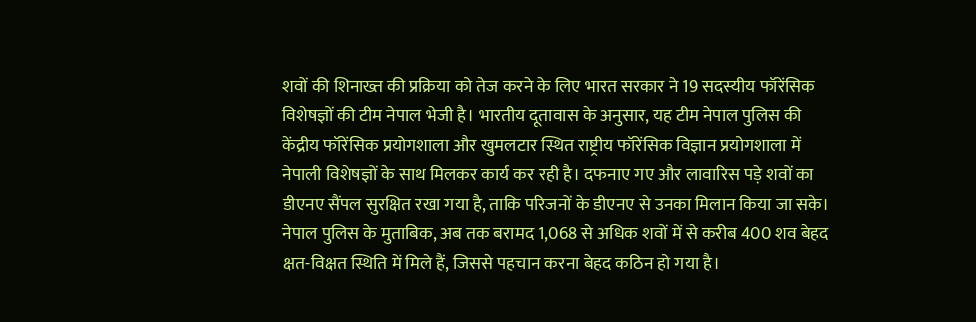शवों की शिनाख्त की प्रक्रिया को तेज करने के लिए भारत सरकार ने 19 सदस्यीय फॉरेंसिक विशेषज्ञों की टीम नेपाल भेजी है। भारतीय दूतावास के अनुसार, यह टीम नेपाल पुलिस की केंद्रीय फॉरेंसिक प्रयोगशाला और खुमलटार स्थित राष्ट्रीय फॉरेंसिक विज्ञान प्रयोगशाला में नेपाली विशेषज्ञों के साथ मिलकर कार्य कर रही है। दफनाए गए और लावारिस पड़े शवों का डीएनए सैंपल सुरक्षित रखा गया है, ताकि परिजनों के डीएनए से उनका मिलान किया जा सके। नेपाल पुलिस के मुताबिक, अब तक बरामद 1,068 से अधिक शवों में से करीब 400 शव बेहद क्षत-विक्षत स्थिति में मिले हैं, जिससे पहचान करना बेहद कठिन हो गया है।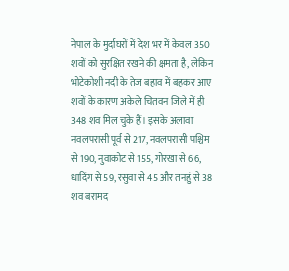नेपाल के मुर्दाघरों में देश भर में केवल 350 शवों को सुरक्षित रखने की क्षमता है, लेकिन भोटेकोशी नदी के तेज बहाव में बहकर आए शवों के कारण अकेले चितवन जिले में ही 348 शव मिल चुके हैं। इसके अलावा नवलपरासी पूर्व से 217, नवलपरासी पश्चिम से 190, नुवाकोट से 155, गोरखा से 66, धादिंग से 59, रसुवा से 45 और तनहुं से 38 शव बरामद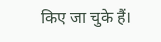किए जा चुके हैं।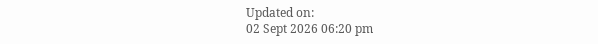Updated on:
02 Sept 2026 06:20 pm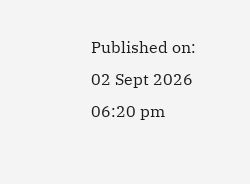Published on:
02 Sept 2026 06:20 pm